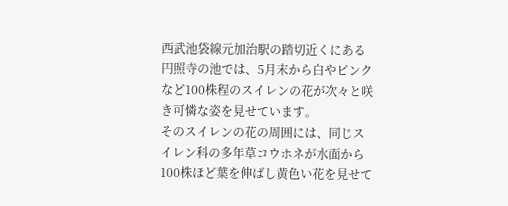西武池袋線元加治駅の踏切近くにある円照寺の池では、5月末から白やピンクなど100株程のスイレンの花が次々と咲き可憐な姿を見せています。
そのスイレンの花の周囲には、同じスイレン科の多年草コウホネが水面から100株ほど葉を伸ばし黄色い花を見せて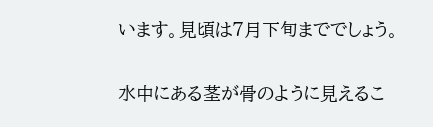います。見頃は7月下旬まででしょう。

水中にある茎が骨のように見えるこ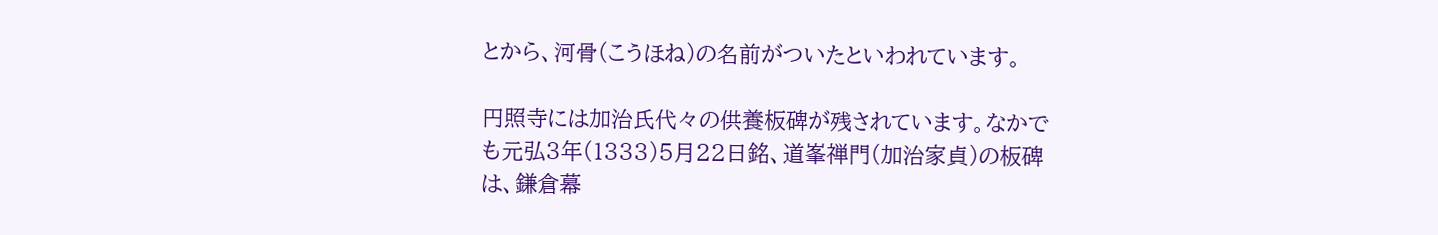とから、河骨(こうほね)の名前がついたといわれています。

円照寺には加治氏代々の供養板碑が残されています。なかでも元弘3年(1333)5月22日銘、道峯禅門(加治家貞)の板碑は、鎌倉幕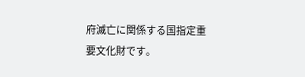府滅亡に関係する国指定重要文化財です。